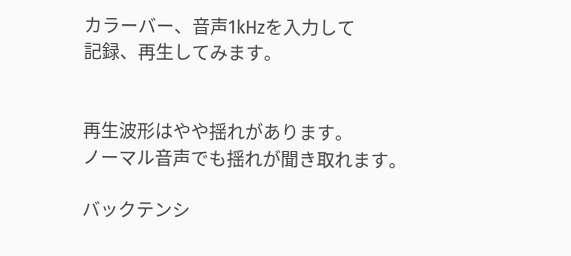カラーバー、音声1kHzを入力して
記録、再生してみます。


再生波形はやや揺れがあります。
ノーマル音声でも揺れが聞き取れます。

バックテンシ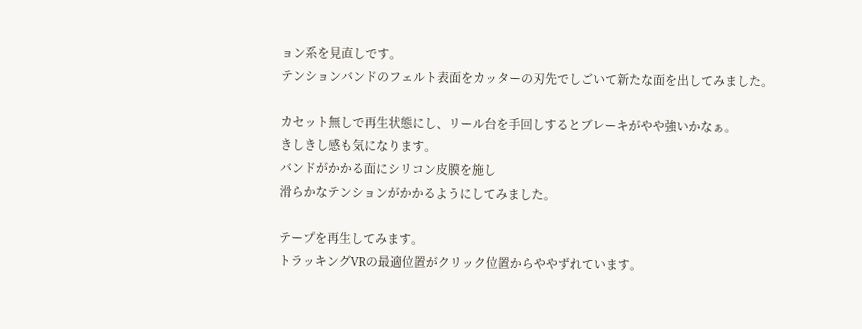ョン系を見直しです。
テンションバンドのフェルト表面をカッターの刃先でしごいて新たな面を出してみました。

カセット無しで再生状態にし、リール台を手回しするとブレーキがやや強いかなぁ。
きしきし感も気になります。
バンドがかかる面にシリコン皮膜を施し
滑らかなテンションがかかるようにしてみました。

テープを再生してみます。
トラッキングVRの最適位置がクリック位置からややずれています。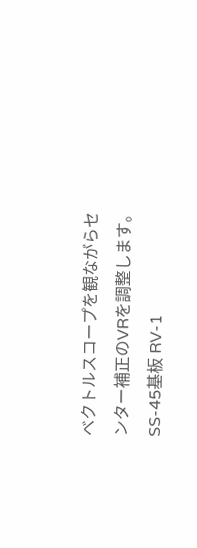ベクトルスコープを観ながらセンター補正のVRを調整します。
SS-45基板 RV-1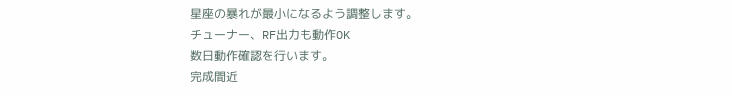星座の暴れが最小になるよう調整します。
チューナー、RF出力も動作OK
数日動作確認を行います。
完成間近